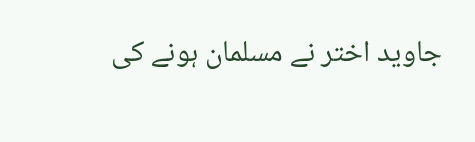جاوید اختر نے مسلمان ہونے کی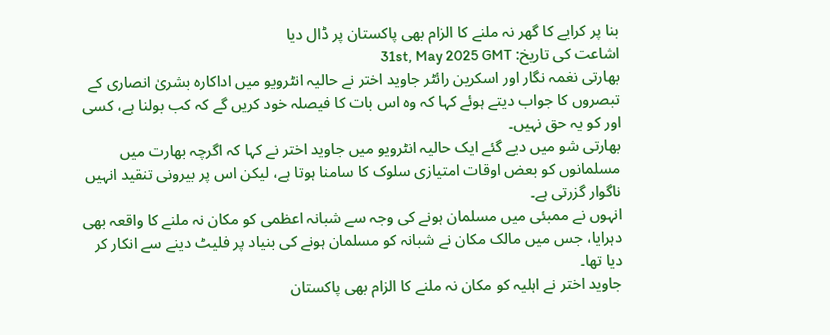بنا پر کرایے کا گھر نہ ملنے کا الزام بھی پاکستان پر ڈال دیا
اشاعت کی تاریخ: 31st, May 2025 GMT
بھارتی نغمہ نگار اور اسکرین رائٹر جاوید اختر نے حالیہ انٹرویو میں اداکارہ بشریٰ انصاری کے تبصروں کا جواب دیتے ہوئے کہا کہ وہ اس بات کا فیصلہ خود کریں گے کہ کب بولنا ہے، کسی اور کو یہ حق نہیں۔
بھارتی شو میں دیے گئے ایک حالیہ انٹرویو میں جاوید اختر نے کہا کہ اگرچہ بھارت میں مسلمانوں کو بعض اوقات امتیازی سلوک کا سامنا ہوتا ہے، لیکن اس پر بیرونی تنقید انہیں ناگوار گزرتی ہے۔
انہوں نے ممبئی میں مسلمان ہونے کی وجہ سے شبانہ اعظمی کو مکان نہ ملنے کا واقعہ بھی دہرایا، جس میں مالک مکان نے شبانہ کو مسلمان ہونے کی بنیاد پر فلیٹ دینے سے انکار کر دیا تھا۔
جاوید اختر نے اہلیہ کو مکان نہ ملنے کا الزام بھی پاکستان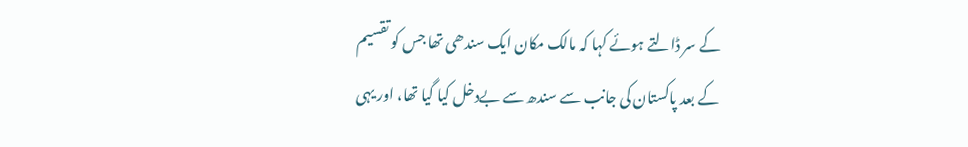کے سر ڈالتے ہوئے کہا کہ مالک مکان ایک سندھی تھا جس کو تقسیم کے بعد پاکستان کی جانب سے سندھ سے بےدخل کیا گیا تھا، اور یہی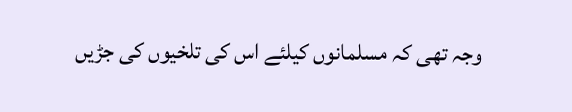وجہ تھی کہ مسلمانوں کیلئے اس کی تلخیوں کی جڑیں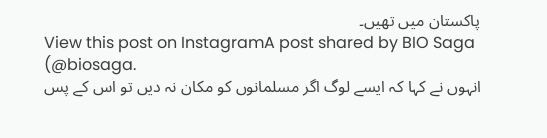پاکستان میں تھیں۔
View this post on InstagramA post shared by BIO Saga (@biosaga.
انہوں نے کہا کہ ایسے لوگ اگر مسلمانوں کو مکان نہ دیں تو اس کے پس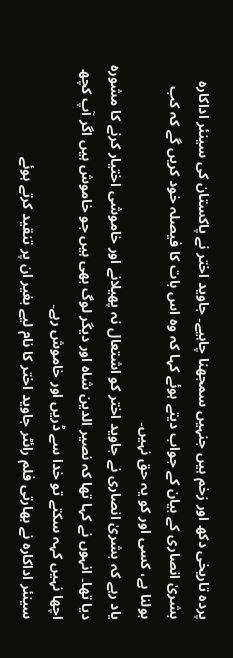پردہ تاریخی دکھ اور زخم ہیں جنہیں سمجھنا چاہیے۔ جاوید اختر نے پاکستان کی سینئر اداکارہ بشریٰ انصاری کے بیان کے جواب دیتے ہوئے کہا کہ وہ اس بات کا فیصلہ خود کریں گے کہ کب بولنا ہے، کسی اور کو یہ حق نہیں۔
یاد رہے کہ بشریٰ انصاری نے جاوید اختر کو اشتعال نہ پھیلانے اور خاموشی اختیار کرنے کا مشورہ دیا تھا۔ انہوں نے کہا تھا کہ نصیر الدین شاہ اور دیگر لوگ بھی ہیں جو خاموش ہیں اگر آپ کچھ اچھا نہیں کہہ سکتے تو خدا سے ڈریں اور خاموش رہے۔
سینئر اداکارہ نے بھارتی فلم رائٹر جاوید اختر کا نام لیے بغیر ان پر تنقید کرتے ہوئے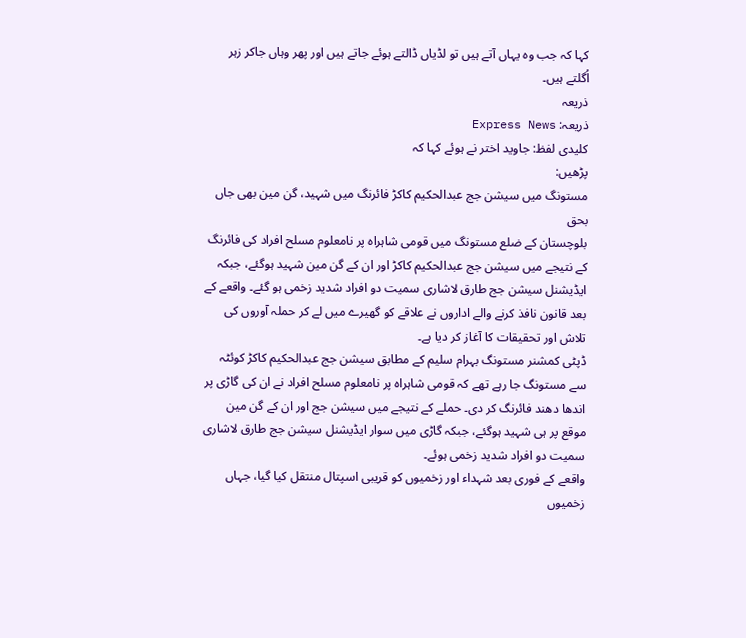کہا کہ جب وہ یہاں آتے ہیں تو لڈیاں ڈالتے ہوئے جاتے ہیں اور پھر وہاں جاکر زہر اُگلتے ہیں۔
ذریعہ
ذریعہ: Express News
کلیدی لفظ: جاوید اختر نے ہوئے کہا کہ
پڑھیں:
مستونگ میں سیشن جج عبدالحکیم کاکڑ فائرنگ میں شہید، گن مین بھی جاں بحق
بلوچستان کے ضلع مستونگ میں قومی شاہراہ پر نامعلوم مسلح افراد کی فائرنگ کے نتیجے میں سیشن جج عبدالحکیم کاکڑ اور ان کے گن مین شہید ہوگئے، جبکہ ایڈیشنل سیشن جج طارق لاشاری سمیت دو افراد شدید زخمی ہو گئے۔ واقعے کے بعد قانون نافذ کرنے والے اداروں نے علاقے کو گھیرے میں لے کر حملہ آوروں کی تلاش اور تحقیقات کا آغاز کر دیا ہے۔
ڈپٹی کمشنر مستونگ بہرام سلیم کے مطابق سیشن جج عبدالحکیم کاکڑ کوئٹہ سے مستونگ جا رہے تھے کہ قومی شاہراہ پر نامعلوم مسلح افراد نے ان کی گاڑی پر اندھا دھند فائرنگ کر دی۔ حملے کے نتیجے میں سیشن جج اور ان کے گن مین موقع پر ہی شہید ہوگئے، جبکہ گاڑی میں سوار ایڈیشنل سیشن جج طارق لاشاری سمیت دو افراد شدید زخمی ہوئے۔
واقعے کے فوری بعد شہداء اور زخمیوں کو قریبی اسپتال منتقل کیا گیا، جہاں زخمیوں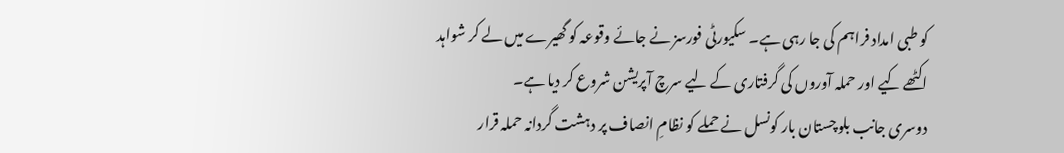کو طبی امداد فراہم کی جا رہی ہے۔ سکیورٹی فورسز نے جائے وقوعہ کو گھیرے میں لے کر شواہد اکٹھے کیے اور حملہ آوروں کی گرفتاری کے لیے سرچ آپریشن شروع کر دیا ہے۔
دوسری جانب بلوچستان بار کونسل نے حملے کو نظامِ انصاف پر دہشت گردانہ حملہ قرار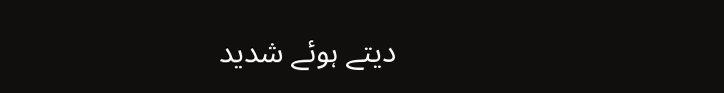دیتے ہوئے شدید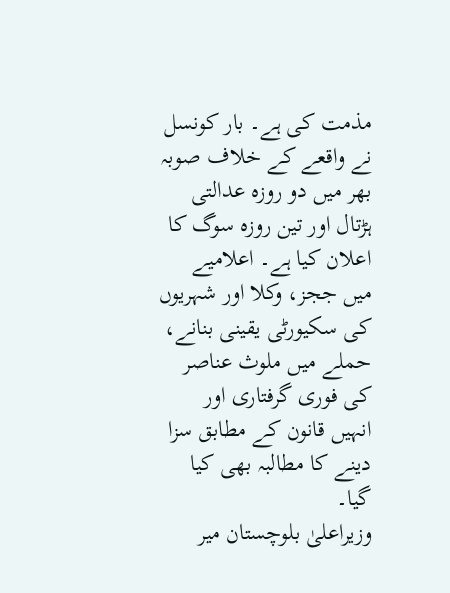مذمت کی ہے۔ بار کونسل نے واقعے کے خلاف صوبہ بھر میں دو روزہ عدالتی ہڑتال اور تین روزہ سوگ کا اعلان کیا ہے۔ اعلامیے میں ججز، وکلا اور شہریوں کی سکیورٹی یقینی بنانے، حملے میں ملوث عناصر کی فوری گرفتاری اور انہیں قانون کے مطابق سزا دینے کا مطالبہ بھی کیا گیا۔
وزیراعلیٰ بلوچستان میر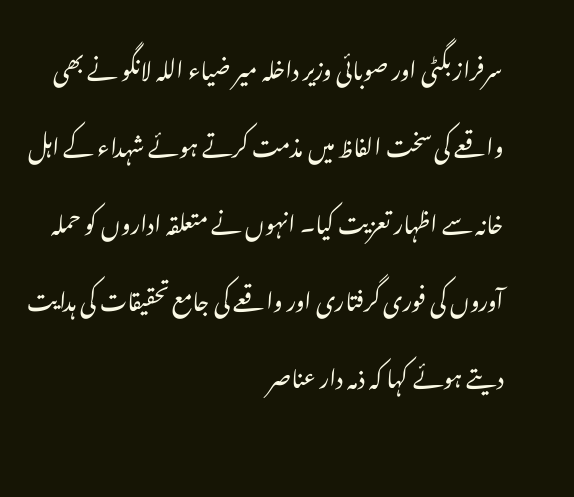سرفراز بگٹی اور صوبائی وزیر داخلہ میر ضیاء اللہ لانگو نے بھی واقعے کی سخت الفاظ میں مذمت کرتے ہوئے شہداء کے اہل خانہ سے اظہار تعزیت کیا۔ انہوں نے متعلقہ اداروں کو حملہ آوروں کی فوری گرفتاری اور واقعے کی جامع تحقیقات کی ہدایت دیتے ہوئے کہا کہ ذمہ دار عناصر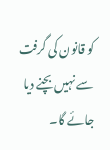کو قانون کی گرفت سے نہیں بچنے دیا جائے گا۔